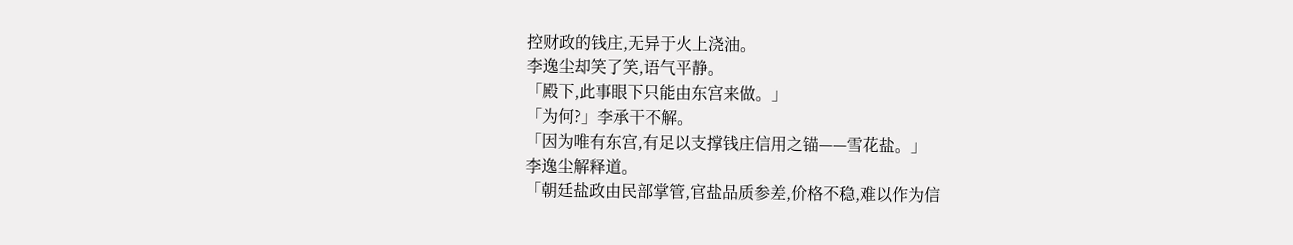控财政的钱庄,无异于火上浇油。
李逸尘却笑了笑,语气平静。
「殿下,此事眼下只能由东宫来做。」
「为何?」李承干不解。
「因为唯有东宫,有足以支撑钱庄信用之锚——雪花盐。」
李逸尘解释道。
「朝廷盐政由民部掌管,官盐品质参差,价格不稳,难以作为信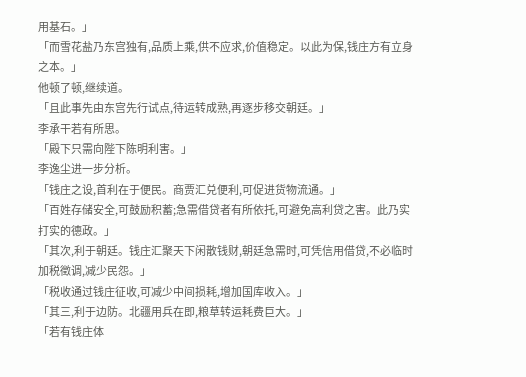用基石。」
「而雪花盐乃东宫独有,品质上乘,供不应求,价值稳定。以此为保,钱庄方有立身之本。」
他顿了顿,继续道。
「且此事先由东宫先行试点,待运转成熟,再逐步移交朝廷。」
李承干若有所思。
「殿下只需向陛下陈明利害。」
李逸尘进一步分析。
「钱庄之设,首利在于便民。商贾汇兑便利,可促进货物流通。」
「百姓存储安全,可鼓励积蓄;急需借贷者有所依托,可避免高利贷之害。此乃实打实的德政。」
「其次,利于朝廷。钱庄汇聚天下闲散钱财,朝廷急需时,可凭信用借贷,不必临时加税徵调,减少民怨。」
「税收通过钱庄征收,可减少中间损耗,增加国库收入。」
「其三,利于边防。北疆用兵在即,粮草转运耗费巨大。」
「若有钱庄体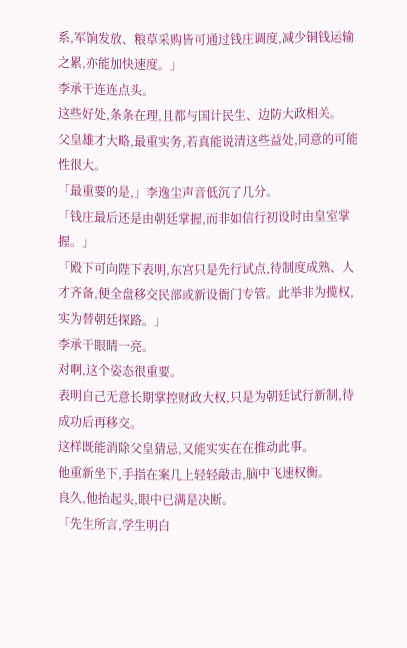系,军饷发放、粮草采购皆可通过钱庄调度,减少铜钱运输之累,亦能加快速度。」
李承干连连点头。
这些好处,条条在理,且都与国计民生、边防大政相关。
父皇雄才大略,最重实务,若真能说清这些益处,同意的可能性很大。
「最重要的是,」李逸尘声音低沉了几分。
「钱庄最后还是由朝廷掌握,而非如信行初设时由皇室掌握。」
「殿下可向陛下表明,东宫只是先行试点,待制度成熟、人才齐备,便全盘移交民部或新设衙门专管。此举非为揽权,实为替朝廷探路。」
李承干眼睛一亮。
对啊,这个姿态很重要。
表明自己无意长期掌控财政大权,只是为朝廷试行新制,待成功后再移交。
这样既能消除父皇猜忌,又能实实在在推动此事。
他重新坐下,手指在案几上轻轻敲击,脑中飞速权衡。
良久,他抬起头,眼中已满是决断。
「先生所言,学生明白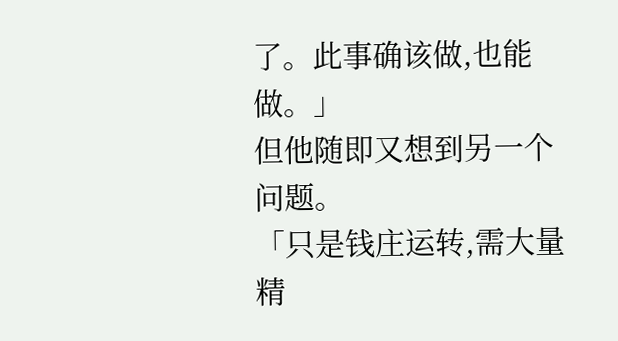了。此事确该做,也能做。」
但他随即又想到另一个问题。
「只是钱庄运转,需大量精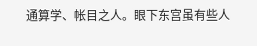通算学、帐目之人。眼下东宫虽有些人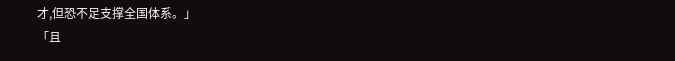才,但恐不足支撑全国体系。」
「且